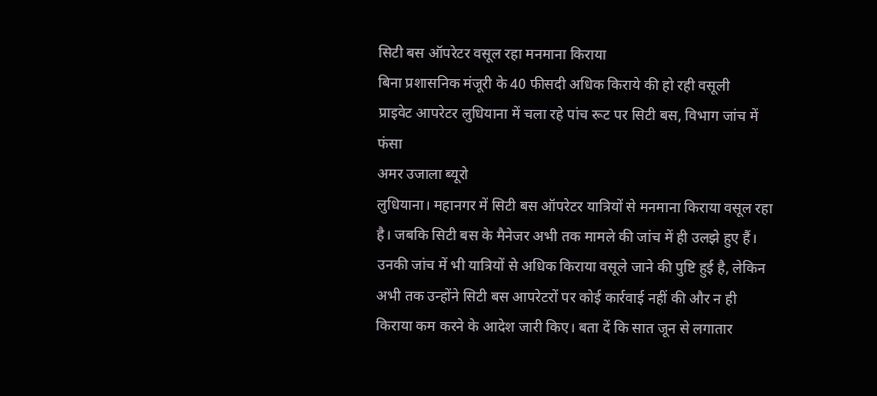सिटी बस ऑपरेटर वसूल रहा मनमाना किराया
बिना प्रशासनिक मंजूरी के 40 फीसदी अधिक किराये की हो रही वसूली
प्राइवेट आपरेटर लुधियाना में चला रहे पांच रूट पर सिटी बस, विभाग जांच में फंसा
अमर उजाला ब्यूरो
लुधियाना। महानगर में सिटी बस ऑपरेटर यात्रियों से मनमाना किराया वसूल रहा है। जबकि सिटी बस के मैनेजर अभी तक मामले की जांच में ही उलझे हुए हैं। उनकी जांच में भी यात्रियों से अधिक किराया वसूले जाने की पुष्टि हुई है, लेकिन अभी तक उन्होंने सिटी बस आपरेटरों पर कोई कार्रवाई नहीं की और न ही किराया कम करने के आदेश जारी किए। बता दें कि सात जून से लगातार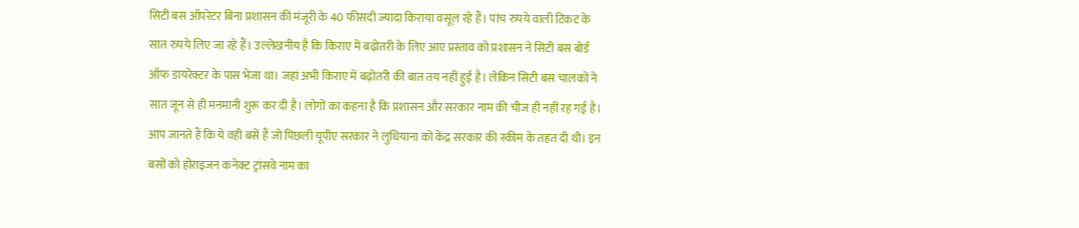सिटी बस ऑपरेटर बिना प्रशासन की मंजूरी के 40 फीसदी ज्यादा किराया वसूल रहे हैं। पांच रुपये वाली टिकट के सात रुपये लिए जा रहे हैं। उल्लेखनीय है कि किराए में बढ़ोतरी के लिए आए प्रस्ताव को प्रशासन ने सिटी बस बोर्ड ऑफ डायरेक्टर के पास भेजा था। जहां अभी किराए में बढ़ोतरी की बात तय नहीं हुई है। लेकिन सिटी बस चालकों ने सात जून से ही मनमानी शुरू कर दी है। लोगों का कहना है कि प्रशासन और सरकार नाम की चीज ही नहीं रह गई है।
आप जानते हैं कि ये वही बसें हैं जो पिछली यूपीए सरकार ने लुधियाना को केंद्र सरकार की स्कीम के तहत दी थी। इन बसों को होराइजन कनेक्ट ट्रांसवे नाम का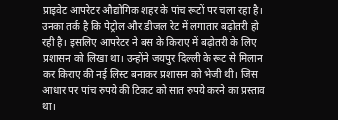प्राइवेट आपरेटर औद्योगिक शहर के पांच रूटों पर चला रहा है। उनका तर्क है कि पेट्रोल और डीजल रेट में लगातार बढ़ोतरी हो रही है। इसलिए आपरेटर ने बस के किराए में बढ़ोतरी के लिए प्रशासन को लिखा था। उन्होंने जयपुर दिल्ली के रूट से मिलान कर किराए की नई लिस्ट बनाकर प्रशासन को भेजी थी। जिस आधार पर पांच रुपये की टिकट को सात रुपये करने का प्रस्ताव था।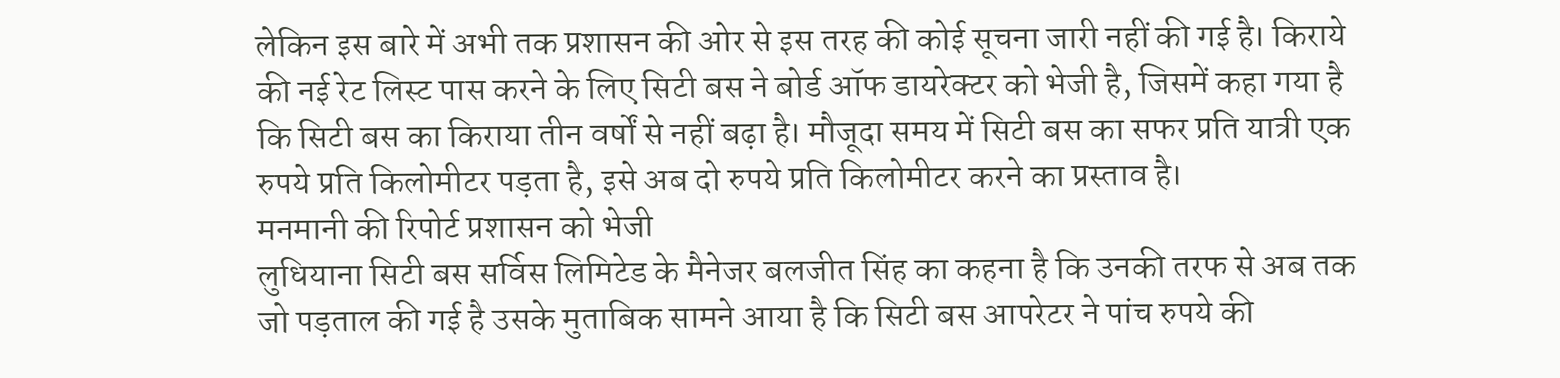लेकिन इस बारे में अभी तक प्रशासन की ओर से इस तरह की कोई सूचना जारी नहीं की गई है। किराये की नई रेट लिस्ट पास करने के लिए सिटी बस ने बोर्ड ऑफ डायरेक्टर को भेजी है, जिसमें कहा गया है कि सिटी बस का किराया तीन वर्षों से नहीं बढ़ा है। मौजूदा समय में सिटी बस का सफर प्रति यात्री एक रुपये प्रति किलोमीटर पड़ता है, इसे अब दो रुपये प्रति किलोमीटर करने का प्रस्ताव है।
मनमानी की रिपोर्ट प्रशासन को भेजी
लुधियाना सिटी बस सर्विस लिमिटेड के मैनेजर बलजीत सिंह का कहना है कि उनकी तरफ से अब तक जो पड़ताल की गई है उसके मुताबिक सामने आया है कि सिटी बस आपरेटर ने पांच रुपये की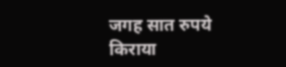जगह सात रुपये किराया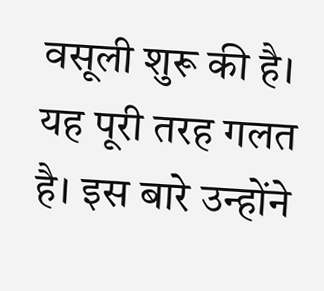वसूली शुरू की है। यह पूरी तरह गलत है। इस बारे उन्होंने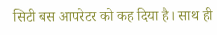सिटी बस आपरेटर को कह दिया है। साथ ही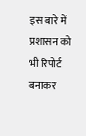इस बारे में प्रशासन को भी रिपोर्ट बनाकर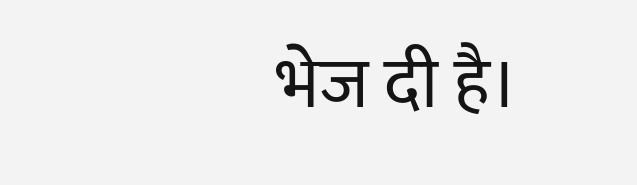भेज दी है।